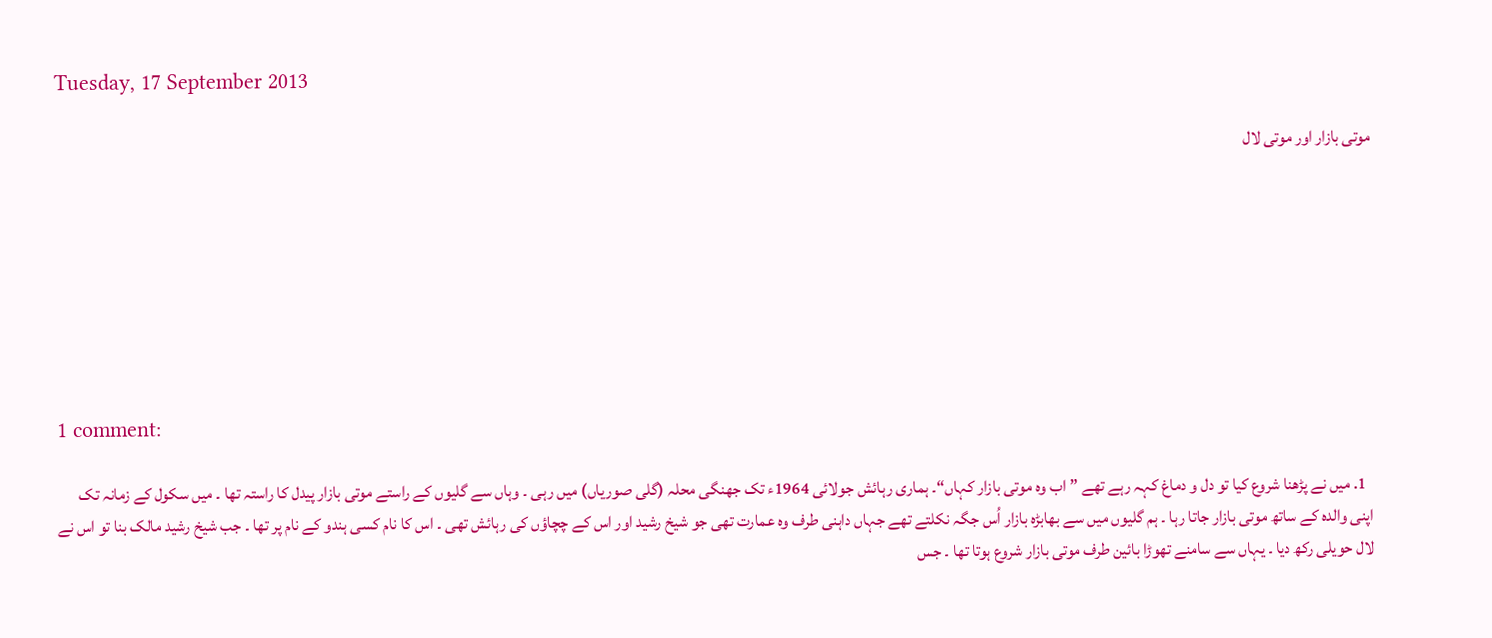Tuesday, 17 September 2013

موتی بازار اور موتی لال








1 comment:

  1. میں نے پڑھنا شروع کیا تو دل و دماغ کہہ رہے تھے ”اب وہ موتی بازار کہاں“۔ ہماری رہائش جولائی 1964ء تک جھنگی محلہ (گلی صوریاں) میں رہی ۔ وہاں سے گلیوں کے راستے موتی بازار پیدل کا راستہ تھا ۔ میں سکول کے زمانہ تک اپنی والدہ کے ساتھ موتی بازار جاتا رہا ۔ ہم گلیوں میں سے بھابڑہ بازار اُس جگہ نکلتے تھے جہاں داہنی طرف وہ عمارت تھی جو شیخ رشید اور اس کے چچاؤں کی رہائش تھی ۔ اس کا نام کسی ہندو کے نام پر تھا ۔ جب شیخ رشید مالک بنا تو اس نے لال حویلی رکھ دیا ۔ یہاں سے سامنے تھوڑا بائین طرف موتی بازار شروع ہوتا تھا ۔ جس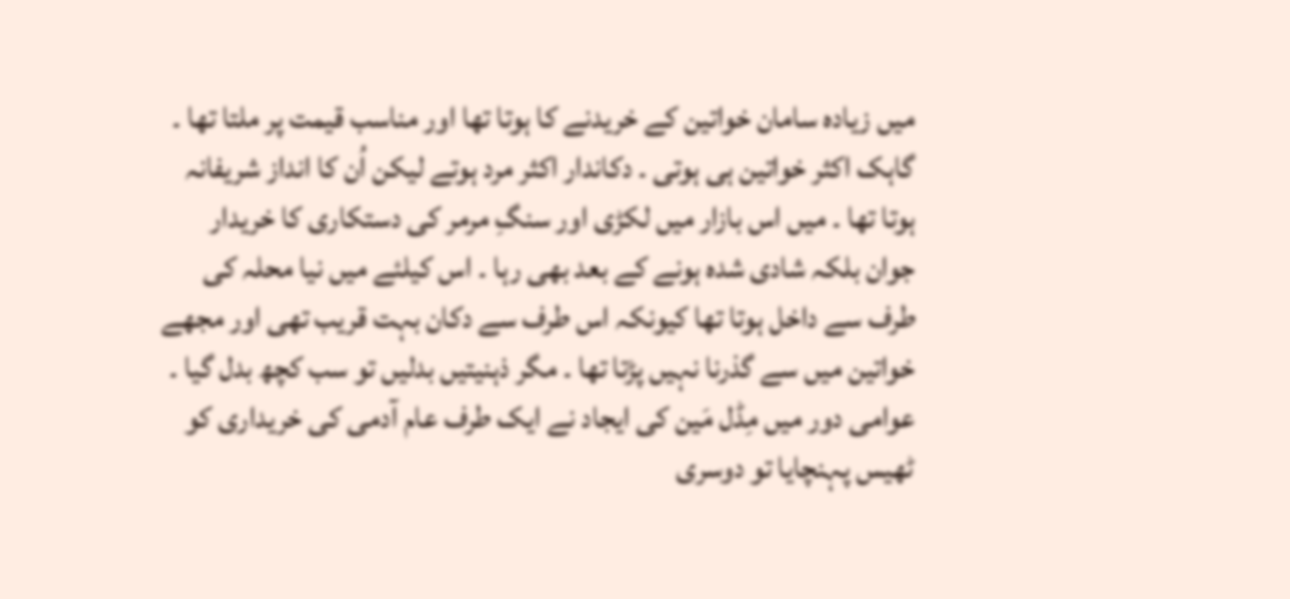میں زیادہ سامان خواتین کے خریدنے کا ہوتا تھا اور مناسب قیمت پر ملتا تھا ۔ گاہک اکثر خواتین ہی ہوتی ۔ دکاندار اکثر مرد ہوتے لیکن اُن کا انداز شریفانہ ہوتا تھا ۔ میں اس بازار میں لکڑی اور سنگِ مرمر کی دستکاری کا خریدار جوان بلکہ شادی شدہ ہونے کے بعد بھی رہا ۔ اس کیلئے میں نیا محلہ کی طرف سے داخل ہوتا تھا کیونکہ اس طرف سے دکان بہت قریب تھی اور مجھے خواتین میں سے گذرنا نہیں پڑتا تھا ۔ مگر ذہنیتیں بدلیں تو سب کچھ بدل گیا ۔ عوامی دور میں مِڈل مَین کی ایجاد نے ایک طرف عام آدمی کی خریداری کو ٹھیس پہنچایا تو دوسری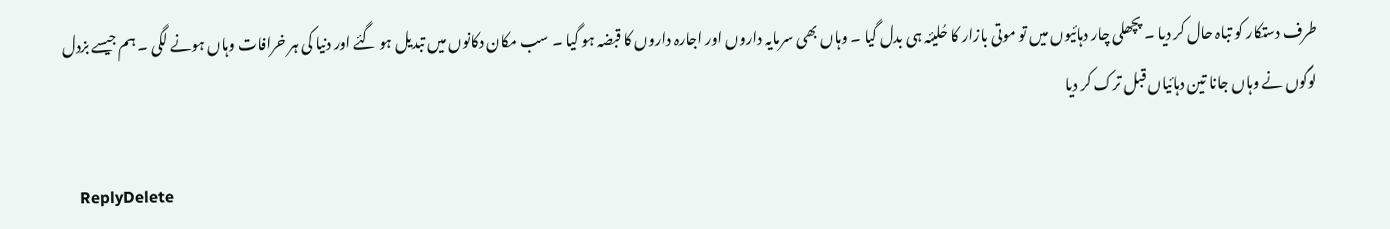طرف دستکار کو تباہ حال کر دیا ۔ پچھلی چار دہائیوں میں تو موتی بازار کا حُلیئہ ہی بدل گیا ۔ وہاں بھی سرمایہ داروں اور اجارہ داروں کا قبضہ ہو گیا ۔ سب مکان دکانوں میں تبدیل ہو گئے اور دنیا کی ہر خرافات وہاں ہونے لگی ۔ ہم جیسے بزدل لوگوں نے وہاں جانا تین دہائیاں قبل ترک کر دیا

    ReplyDelete